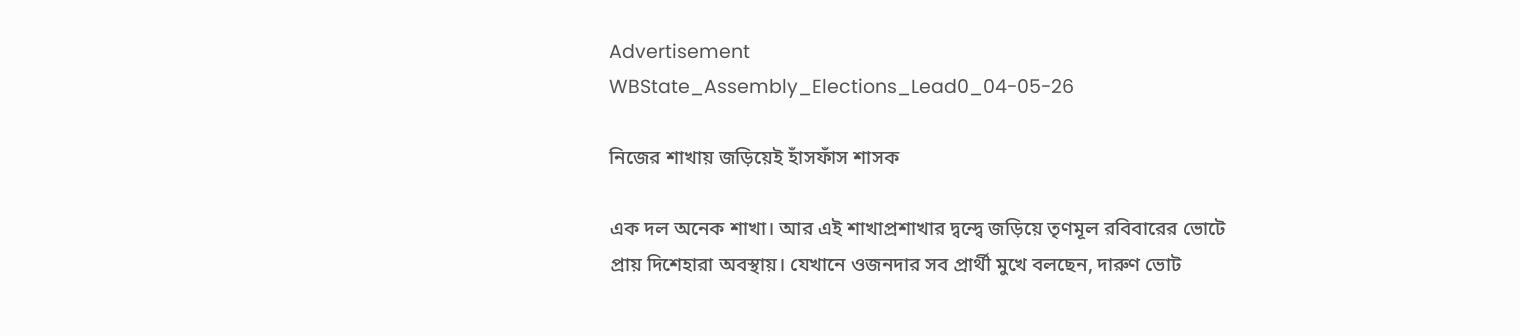Advertisement
WBState_Assembly_Elections_Lead0_04-05-26

নিজের শাখায় জড়িয়েই হাঁসফাঁস শাসক

এক দল অনেক শাখা। আর এই শাখাপ্রশাখার দ্বন্দ্বে জড়িয়ে তৃণমূল রবিবারের ভোটে প্রায় দিশেহারা অবস্থায়। যেখানে ওজনদার সব প্রার্থী মুখে বলছেন, দারুণ ভোট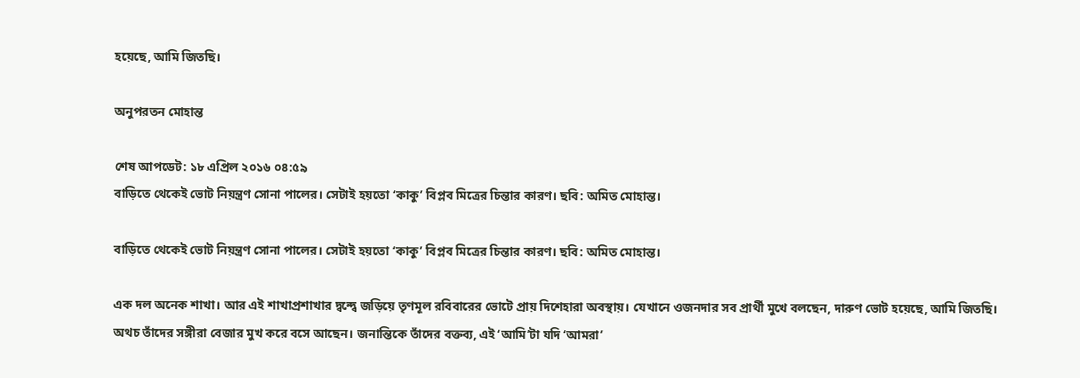হয়েছে, আমি জিতছি।

অনুপরতন মোহান্ত

শেষ আপডেট: ১৮ এপ্রিল ২০১৬ ০৪:৫৯
বাড়িতে থেকেই ভোট নিয়ন্ত্রণ সোনা পালের। সেটাই হয়তো ‘কাকু’ বিপ্লব মিত্রের চিন্তার কারণ। ছবি: অমিত মোহান্ত।

বাড়িতে থেকেই ভোট নিয়ন্ত্রণ সোনা পালের। সেটাই হয়তো ‘কাকু’ বিপ্লব মিত্রের চিন্তার কারণ। ছবি: অমিত মোহান্ত।

এক দল অনেক শাখা। আর এই শাখাপ্রশাখার দ্বন্দ্বে জড়িয়ে তৃণমূল রবিবারের ভোটে প্রায় দিশেহারা অবস্থায়। যেখানে ওজনদার সব প্রার্থী মুখে বলছেন, দারুণ ভোট হয়েছে, আমি জিতছি। অথচ তাঁদের সঙ্গীরা বেজার মুখ করে বসে আছেন। জনান্তিকে তাঁদের বক্তব্য, এই ‘আমি’টা যদি ‘আমরা’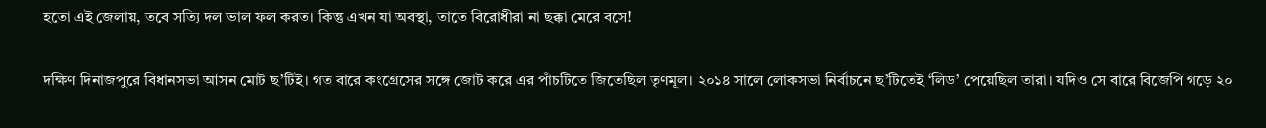হতো এই জেলায়, তবে সত্যি দল ভাল ফল করত। কিন্তু এখন যা অবস্থা, তাতে বিরোধীরা না ছক্কা মেরে বসে!

দক্ষিণ দিনাজপুরে বিধানসভা আসন মোট ছ’টিই। গত বারে কংগ্রেসের সঙ্গে জোট করে এর পাঁচটিতে জিতেছিল তৃণমূল। ২০১৪ সালে লোকসভা নির্বাচনে ছ’টিতেই ‘লিড’ পেয়েছিল তারা। যদিও সে বারে বিজেপি গড়ে ২০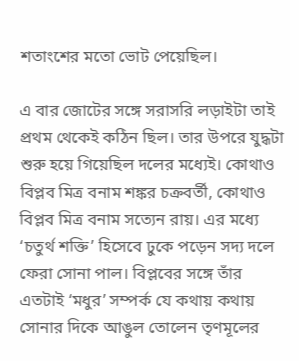শতাংশের মতো ভোট পেয়েছিল।

এ বার জোটের সঙ্গে সরাসরি লড়াইটা তাই প্রথম থেকেই কঠিন ছিল। তার উপরে যুদ্ধটা শুরু হয়ে গিয়েছিল দলের মধ্যেই। কোথাও বিপ্লব মিত্র বনাম শঙ্কর চক্রবর্তী, কোথাও বিপ্লব মিত্র বনাম সত্যেন রায়। এর মধ্যে ‘চতুর্থ শক্তি’ হিসেবে ঢুকে পড়েন সদ্য দলে ফেরা সোনা পাল। বিপ্লবের সঙ্গে তাঁর এতটাই ‘মধুর’ সম্পর্ক যে কথায় কথায় সোনার দিকে আঙুল তোলেন তৃণমূলের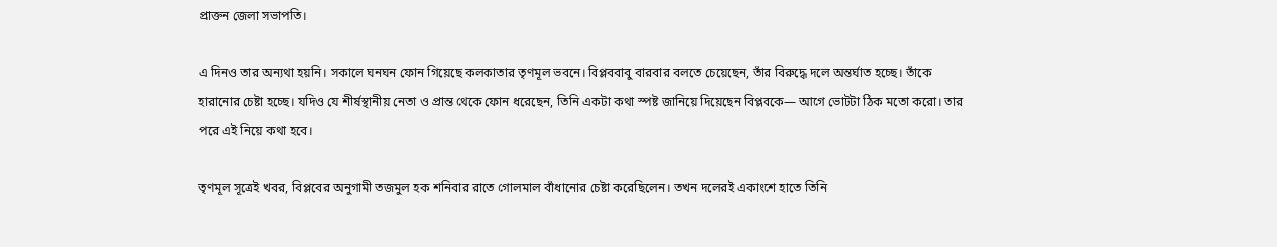প্রাক্তন জেলা সভাপতি।

এ দিনও তার অন্যথা হয়নি। সকালে ঘনঘন ফোন গিয়েছে কলকাতার তৃণমূল ভবনে। বিপ্লববাবু বারবার বলতে চেয়েছেন, তাঁর বিরুদ্ধে দলে অন্তর্ঘাত হচ্ছে। তাঁকে হারানোর চেষ্টা হচ্ছে। যদিও যে শীর্ষস্থানীয় নেতা ও প্রান্ত থেকে ফোন ধরেছেন, তিনি একটা কথা স্পষ্ট জানিয়ে দিয়েছেন বিপ্লবকে— আগে ভোটটা ঠিক মতো করো। তার পরে এই নিয়ে কথা হবে।

তৃণমূল সূত্রেই খবর, বিপ্লবের অনুগামী তজমুল হক শনিবার রাতে গোলমাল বাঁধানোর চেষ্টা করেছিলেন। তখন দলেরই একাংশে হাতে তিনি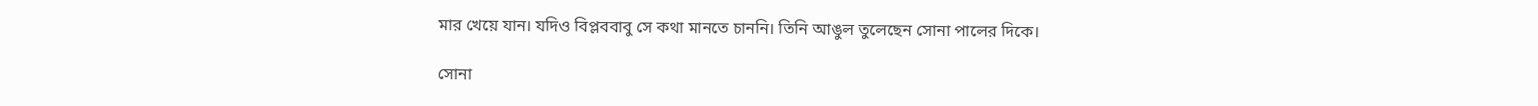মার খেয়ে যান। যদিও বিপ্লববাবু সে কথা মানতে চাননি। তিনি আঙুল তুলেছেন সোনা পালের দিকে।

সোনা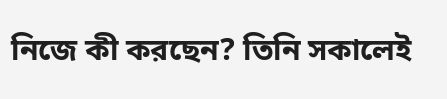নিজে কী করছেন? তিনি সকালেই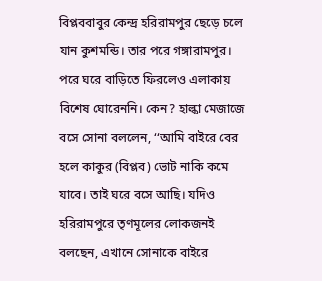বিপ্লববাবুর কেন্দ্র হরিরামপুর ছেড়ে চলে যান কুশমন্ডি। তার পরে গঙ্গারামপুর। পরে ঘরে বাড়িতে ফিরলেও এলাকায় বিশেষ ঘোরেননি। কেন? হাল্কা মেজাজে বসে সোনা বললেন, ‘‘আমি বাইরে বের হলে কাকুর (বিপ্লব) ভোট নাকি কমে যাবে। তাই ঘরে বসে আছি। যদিও হরিরামপুরে তৃণমূলের লোকজনই বলছেন, এখানে সোনাকে বাইরে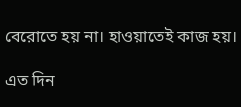বেরোতে হয় না। হাওয়াতেই কাজ হয়।

এত দিন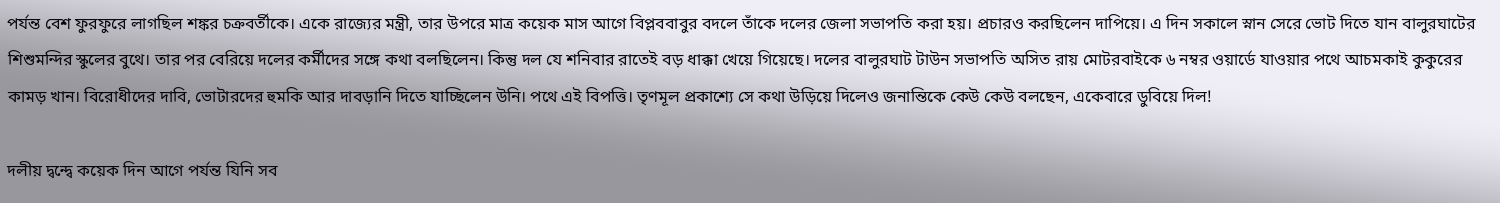পর্যন্ত বেশ ফুরফুরে লাগছিল শঙ্কর চক্রবর্তীকে। একে রাজ্যের মন্ত্রী, তার উপরে মাত্র কয়েক মাস আগে বিপ্লববাবুর বদলে তাঁকে দলের জেলা সভাপতি করা হয়। প্রচারও করছিলেন দাপিয়ে। এ দিন সকালে স্নান সেরে ভোট দিতে যান বালুরঘাটের শিশুমন্দির স্কুলের বুথে। তার পর বেরিয়ে দলের কর্মীদের সঙ্গে কথা বলছিলেন। কিন্তু দল যে শনিবার রাতেই বড় ধাক্কা খেয়ে গিয়েছে। দলের বালুরঘাট টাউন সভাপতি অসিত রায় মোটরবাইকে ৬ নম্বর ওয়ার্ডে যাওয়ার পথে আচমকাই কুকুরের কামড় খান। বিরোধীদের দাবি, ভোটারদের হুমকি আর দাবড়ানি দিতে যাচ্ছিলেন উনি। পথে এই বিপত্তি। তৃণমূল প্রকাশ্যে সে কথা উড়িয়ে দিলেও জনান্তিকে কেউ কেউ বলছেন, একেবারে ডুবিয়ে দিল!

দলীয় দ্বন্দ্বে কয়েক দিন আগে পর্যন্ত যিনি সব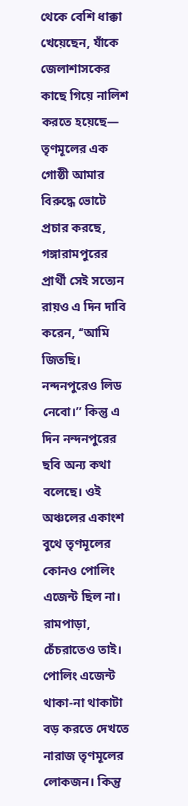থেকে বেশি ধাক্কা খেয়েছেন, যাঁকে জেলাশাসকের কাছে গিয়ে নালিশ করতে হয়েছে— তৃণমূলের এক গোষ্ঠী আমার বিরুদ্ধে ভোটে প্রচার করছে, গঙ্গারামপুরের প্রার্থী সেই সত্যেন রায়ও এ দিন দাবি করেন, ‘‘আমি জিতছি। নন্দনপুরেও লিড নেবো।’’ কিন্তু এ দিন নন্দনপুরের ছবি অন্য কথা বলেছে। ওই অঞ্চলের একাংশ বুথে তৃণমূলের কোনও পোলিং এজেন্ট ছিল না। রামপাড়া, চেঁচরাতেও তাই। পোলিং এজেন্ট থাকা-না থাকাটা বড় করতে দেখতে নারাজ তৃণমূলের লোকজন। কিন্তু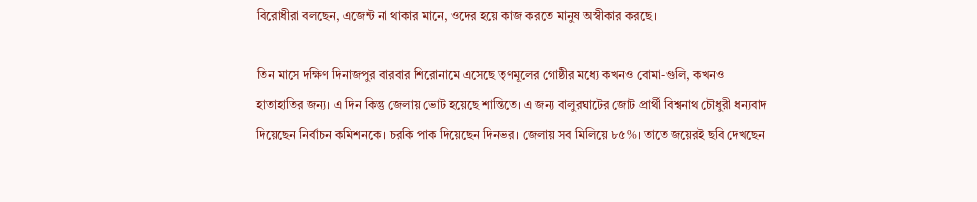বিরোধীরা বলছেন, এজেন্ট না থাকার মানে, ওদের হয়ে কাজ করতে মানুষ অস্বীকার করছে।

তিন মাসে দক্ষিণ দিনাজপুর বারবার শিরোনামে এসেছে তৃণমূলের গোষ্ঠীর মধ্যে কখনও বোমা-গুলি, কখনও হাতাহাতির জন্য। এ দিন কিন্তু জেলায় ভোট হয়েছে শান্তিতে। এ জন্য বালুরঘাটের জোট প্রার্থী বিশ্বনাথ চৌধুরী ধন্যবাদ দিয়েছেন নির্বাচন কমিশনকে। চরকি পাক দিয়েছেন দিনভর। জেলায় সব মিলিয়ে ৮৫%। তাতে জয়েরই ছবি দেখছেন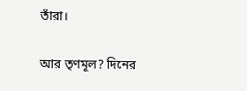তাঁরা।

আর তৃণমূল? দিনের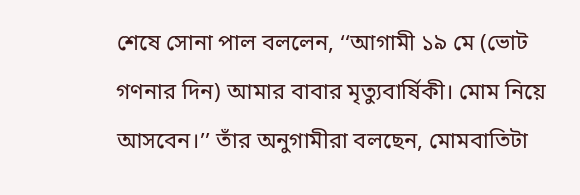শেষে সোনা পাল বললেন, ‘‘আগামী ১৯ মে (ভোট গণনার দিন) আমার বাবার মৃত্যুবার্ষিকী। মোম নিয়ে আসবেন।’’ তাঁর অনুগামীরা বলছেন, মোমবাতিটা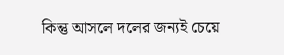কিন্তু আসলে দলের জন্যই চেয়ে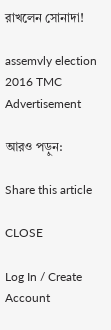রাখলেন সোনাদা!

assemvly election 2016 TMC
Advertisement

আরও পড়ুন:

Share this article

CLOSE

Log In / Create Account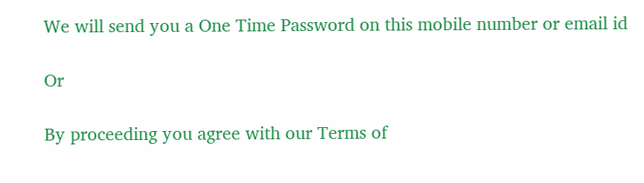We will send you a One Time Password on this mobile number or email id

Or

By proceeding you agree with our Terms of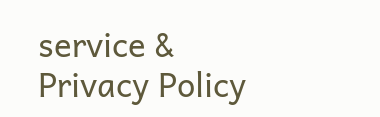service & Privacy Policy